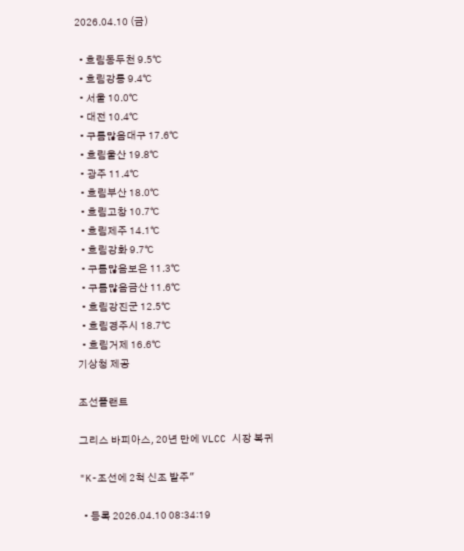2026.04.10 (금)

  • 흐림동두천 9.5℃
  • 흐림강릉 9.4℃
  • 서울 10.0℃
  • 대전 10.4℃
  • 구름많음대구 17.6℃
  • 흐림울산 19.8℃
  • 광주 11.4℃
  • 흐림부산 18.0℃
  • 흐림고창 10.7℃
  • 흐림제주 14.1℃
  • 흐림강화 9.7℃
  • 구름많음보은 11.3℃
  • 구름많음금산 11.6℃
  • 흐림강진군 12.5℃
  • 흐림경주시 18.7℃
  • 흐림거제 16.6℃
기상청 제공

조선플랜트

그리스 바피아스, 20년 만에 VLCC 시장 복귀

"K-조선에 2척 신조 발주"

  • 등록 2026.04.10 08:34:19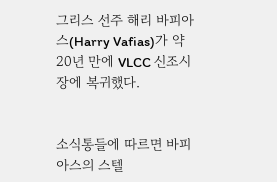그리스 선주 해리 바피아스(Harry Vafias)가 약 20년 만에 VLCC 신조시장에 복귀했다.


소식통들에 따르면 바피아스의 스텔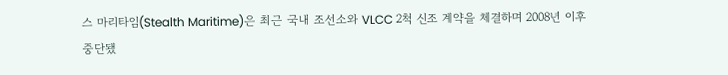스 마리타임(Stealth Maritime)은 최근 국내 조선소와 VLCC 2척 신조 계약을 체결하며 2008년 이후 중단됐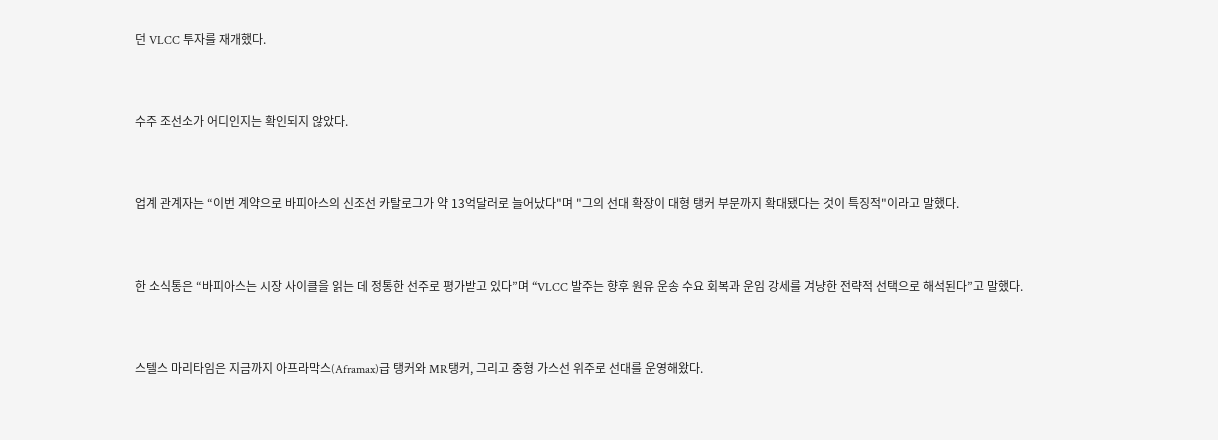던 VLCC 투자를 재개했다.



수주 조선소가 어디인지는 확인되지 않았다.



업계 관계자는 “이번 계약으로 바피아스의 신조선 카탈로그가 약 13억달러로 늘어났다"며 "그의 선대 확장이 대형 탱커 부문까지 확대됐다는 것이 특징적"이라고 말했다.



한 소식통은 “바피아스는 시장 사이클을 읽는 데 정통한 선주로 평가받고 있다”며 “VLCC 발주는 향후 원유 운송 수요 회복과 운임 강세를 겨냥한 전략적 선택으로 해석된다”고 말했다.



스텔스 마리타임은 지금까지 아프라막스(Aframax)급 탱커와 MR탱커, 그리고 중형 가스선 위주로 선대를 운영해왔다.